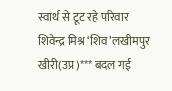स्वार्थ से टूट रहे परिवार
शिवेन्द्र मिश्र ‘शिव’लखीमपुर खीरी(उप्र)*** बदल गई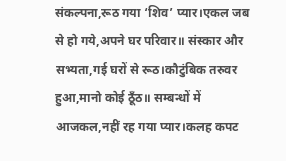संकल्पना,रूठ गया ‘शिव’ प्यार।एकल जब से हो गये,अपने घर परिवार॥ संस्कार और सभ्यता,गई घरों से रूठ।कौटुंबिक तरुवर हुआ,मानो कोई ठूँठ॥ सम्बन्धों में आजकल,नहीं रह गया प्यार।कलह कपट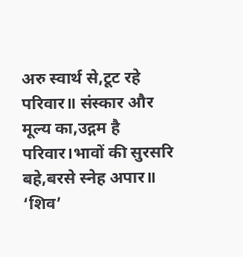अरु स्वार्थ से,टूट रहे परिवार॥ संस्कार और मूल्य का,उद्गम है परिवार।भावों की सुरसरि बहे,बरसे स्नेह अपार॥ ‘शिव’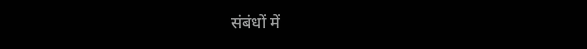संबंधों में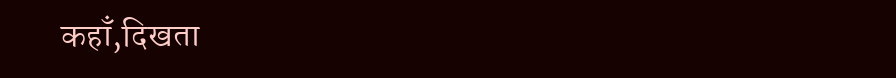कहाँ,दिखता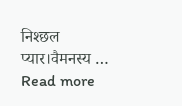निश्छल प्यार।वैमनस्य … Read more